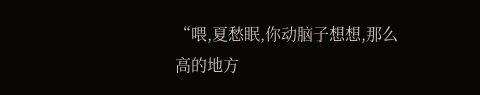“喂,夏愁眠,你动脑子想想,那么高的地方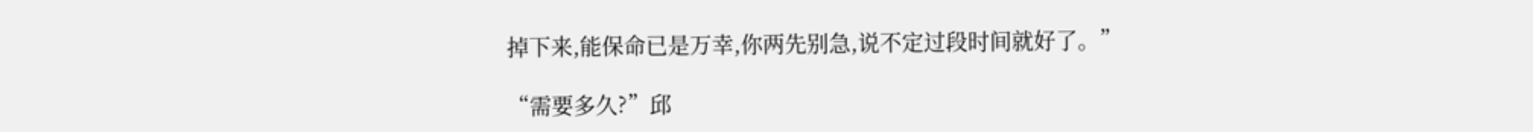掉下来,能保命已是万幸,你两先别急,说不定过段时间就好了。”

“需要多久?”邱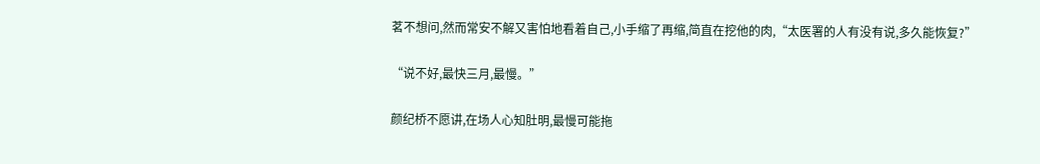茗不想问,然而常安不解又害怕地看着自己,小手缩了再缩,简直在挖他的肉,“太医署的人有没有说,多久能恢复?”

“说不好,最快三月,最慢。”

颜纪桥不愿讲,在场人心知肚明,最慢可能拖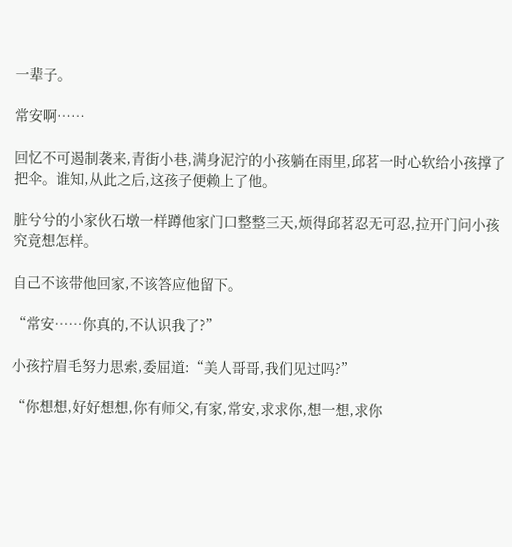一辈子。

常安啊……

回忆不可遏制袭来,青街小巷,满身泥泞的小孩躺在雨里,邱茗一时心软给小孩撑了把伞。谁知,从此之后,这孩子便赖上了他。

脏兮兮的小家伙石墩一样蹲他家门口整整三天,烦得邱茗忍无可忍,拉开门问小孩究竟想怎样。

自己不该带他回家,不该答应他留下。

“常安……你真的,不认识我了?”

小孩拧眉毛努力思索,委屈道:“美人哥哥,我们见过吗?”

“你想想,好好想想,你有师父,有家,常安,求求你,想一想,求你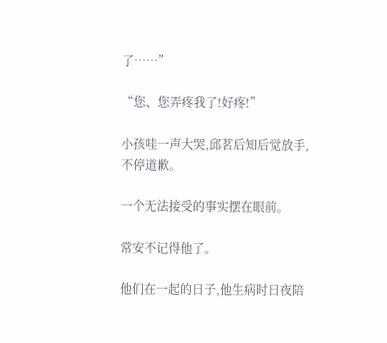了……”

“您、您弄疼我了!好疼!”

小孩哇一声大哭,邱茗后知后觉放手,不停道歉。

一个无法接受的事实摆在眼前。

常安不记得他了。

他们在一起的日子,他生病时日夜陪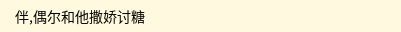伴,偶尔和他撒娇讨糖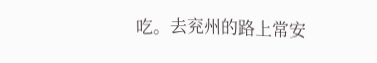吃。去兖州的路上常安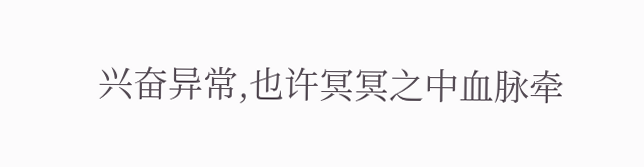兴奋异常,也许冥冥之中血脉牵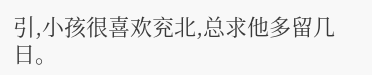引,小孩很喜欢兖北,总求他多留几日。